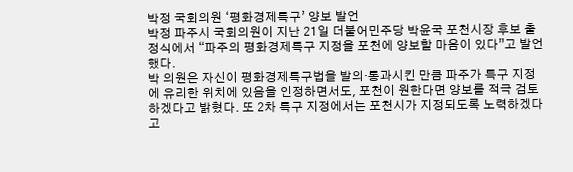박정 국회의원 ‘평화경제특구’ 양보 발언
박정 파주시 국회의원이 지난 21일 더불어민주당 박윤국 포천시장 후보 출정식에서 “파주의 평화경제특구 지정을 포천에 양보할 마음이 있다”고 발언했다.
박 의원은 자신이 평화경제특구법을 발의·통과시킨 만큼 파주가 특구 지정에 유리한 위치에 있음을 인정하면서도, 포천이 원한다면 양보를 적극 검토하겠다고 밝혔다. 또 2차 특구 지정에서는 포천시가 지정되도록 노력하겠다고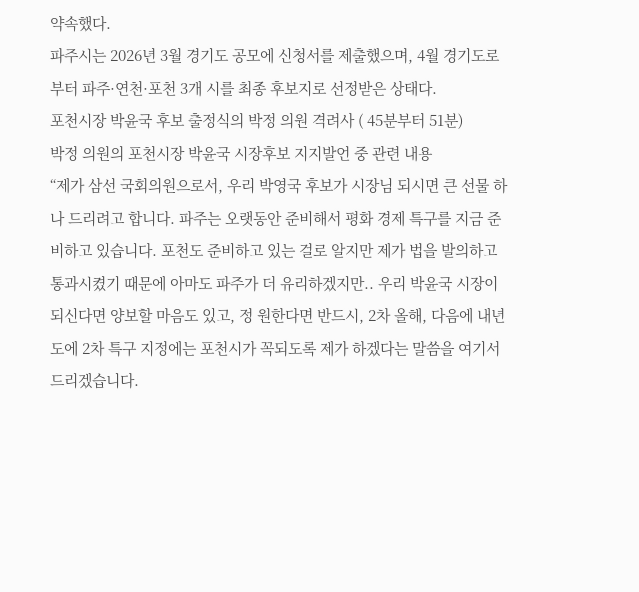약속했다.
파주시는 2026년 3월 경기도 공모에 신청서를 제출했으며, 4월 경기도로부터 파주·연천·포천 3개 시를 최종 후보지로 선정받은 상태다.
포천시장 박윤국 후보 출정식의 박정 의원 격려사 ( 45분부터 51분)
박정 의원의 포천시장 박윤국 시장후보 지지발언 중 관련 내용
“제가 삼선 국회의원으로서, 우리 박영국 후보가 시장님 되시면 큰 선물 하나 드리려고 합니다. 파주는 오랫동안 준비해서 평화 경제 특구를 지금 준비하고 있습니다. 포천도 준비하고 있는 걸로 알지만 제가 법을 발의하고 통과시켰기 때문에 아마도 파주가 더 유리하겠지만.. 우리 박윤국 시장이 되신다면 양보할 마음도 있고, 정 원한다면 반드시, 2차 올해, 다음에 내년도에 2차 특구 지정에는 포천시가 꼭되도록 제가 하겠다는 말씀을 여기서 드리겠습니다.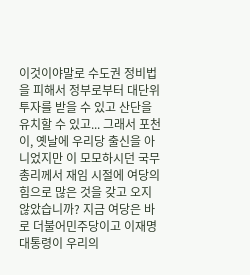이것이야말로 수도권 정비법을 피해서 정부로부터 대단위 투자를 받을 수 있고 산단을 유치할 수 있고... 그래서 포천이, 옛날에 우리당 출신을 아니었지만 이 모모하시던 국무총리께서 재임 시절에 여당의 힘으로 많은 것을 갖고 오지 않았습니까? 지금 여당은 바로 더불어민주당이고 이재명 대통령이 우리의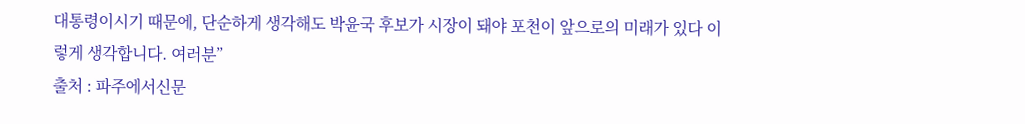대통령이시기 때문에, 단순하게 생각해도 박윤국 후보가 시장이 돼야 포천이 앞으로의 미래가 있다 이렇게 생각합니다. 여러분”
출처 : 파주에서신문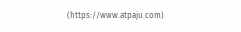(https://www.atpaju.com)